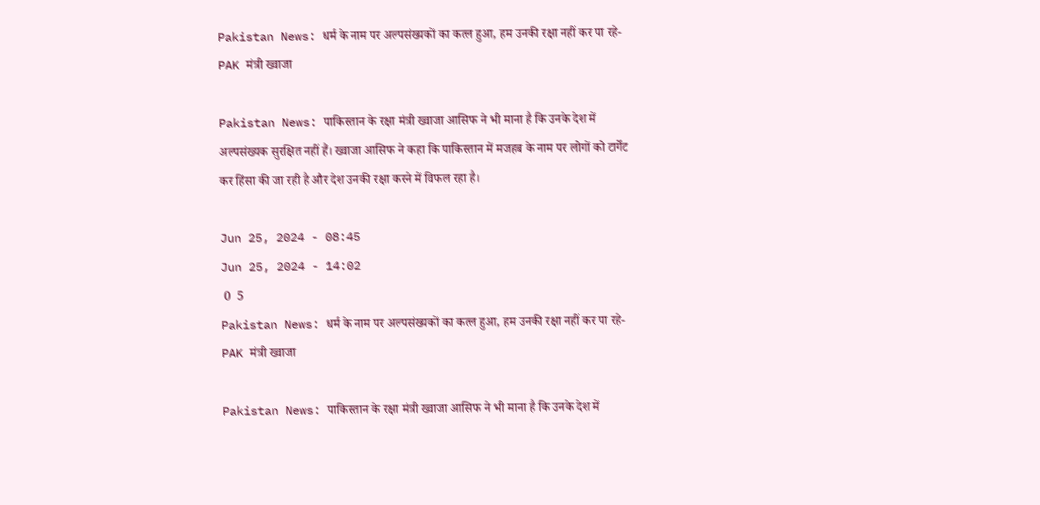Pakistan News: धर्म के नाम पर अल्पसंख्यकों का कत्ल हुआ, हम उनकी रक्षा नहीं कर पा रहे- PAK मंत्री ख्वाजा

Pakistan News: पाकिस्तान के रक्षा मंत्री ख्वाजा आसिफ ने भी माना है कि उनके देश में अल्पसंख्यक सुरक्षित नहीं हैं। ख्वाजा आसिफ ने कहा कि पाकिस्तान में मजहब के नाम पर लोगों को टार्गेट कर हिंसा की जा रही है और देश उनकी रक्षा करने में विफल रहा है।

Jun 25, 2024 - 08:45
Jun 25, 2024 - 14:02
 0  5
Pakistan News: धर्म के नाम पर अल्पसंख्यकों का कत्ल हुआ, हम उनकी रक्षा नहीं कर पा रहे- PAK मंत्री ख्वाजा

Pakistan News: पाकिस्तान के रक्षा मंत्री ख्वाजा आसिफ ने भी माना है कि उनके देश में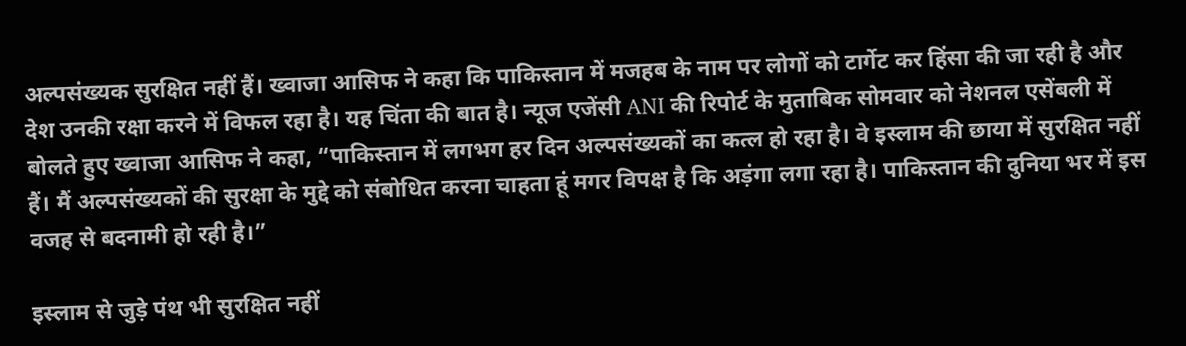अल्पसंख्यक सुरक्षित नहीं हैं। ख्वाजा आसिफ ने कहा कि पाकिस्तान में मजहब के नाम पर लोगों को टार्गेट कर हिंसा की जा रही है और देश उनकी रक्षा करने में विफल रहा है। यह चिंता की बात है। न्यूज एजेंसी ANI की रिपोर्ट के मुताबिक सोमवार को नेशनल एसेंबली में बोलते हुए ख्वाजा आसिफ ने कहा, “पाकिस्तान में लगभग हर दिन अल्पसंख्यकों का कत्ल हो रहा है। वे इस्लाम की छाया में सुरक्षित नहीं हैं। मैं अल्पसंख्यकों की सुरक्षा के मुद्दे को संबोधित करना चाहता हूं मगर विपक्ष है कि अड़ंगा लगा रहा है। पाकिस्तान की दुनिया भर में इस वजह से बदनामी हो रही है।”

इस्लाम से जुड़े पंथ भी सुरक्षित नहीं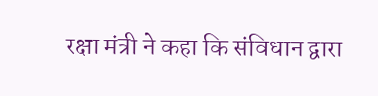रक्षा मंत्री ने कहा कि संविधान द्वारा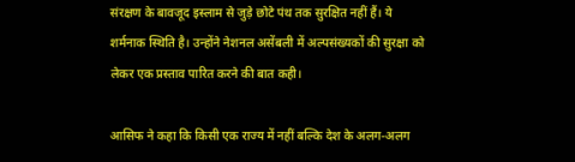संरक्षण के बावजूद इस्लाम से जुड़े छोटे पंथ तक सुरक्षित नहीं हैं। ये शर्मनाक स्थिति है। उन्होंने नेशनल असेंबली में अल्पसंख्यकों की सुरक्षा को लेकर एक प्रस्ताव पारित करने की बात कही।

आसिफ ने कहा कि किसी एक राज्य में नहीं बल्कि देश के अलग-अलग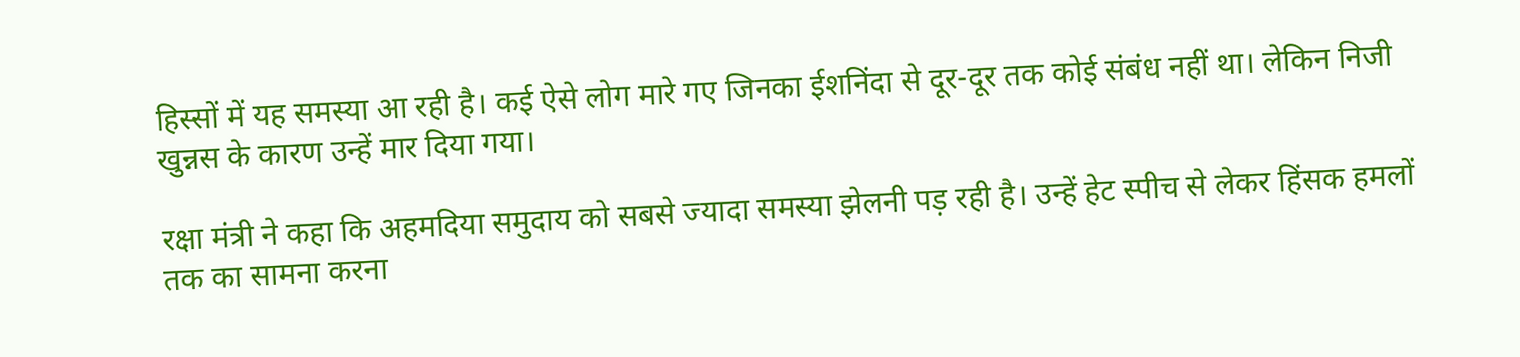हिस्सों में यह समस्या आ रही है। कई ऐसे लोग मारे गए जिनका ईशनिंदा से दूर-दूर तक कोई संबंध नहीं था। लेकिन निजी खुन्नस के कारण उन्हें मार दिया गया।

रक्षा मंत्री ने कहा कि अहमदिया समुदाय को सबसे ज्यादा समस्या झेलनी पड़ रही है। उन्हें हेट स्पीच से लेकर हिंसक हमलों तक का सामना करना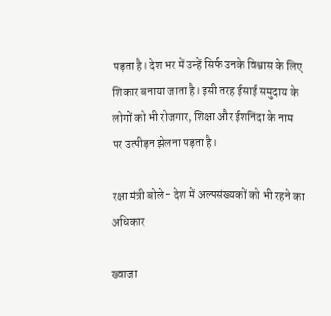पड़ता है। देश भर में उन्हें सिर्फ उनके विश्वास के लिए शिकार बनाया जाता है। इसी तरह ईसाई समुदाय के लोगों को भी रोजगार, शिक्षा और ईशनिंदा के नाम पर उत्पीड़न झेलना पड़ता है।

रक्षा मंत्री बोले- देश में अल्पसंख्यकों को भी रहने का अधिकार

ख्वाजा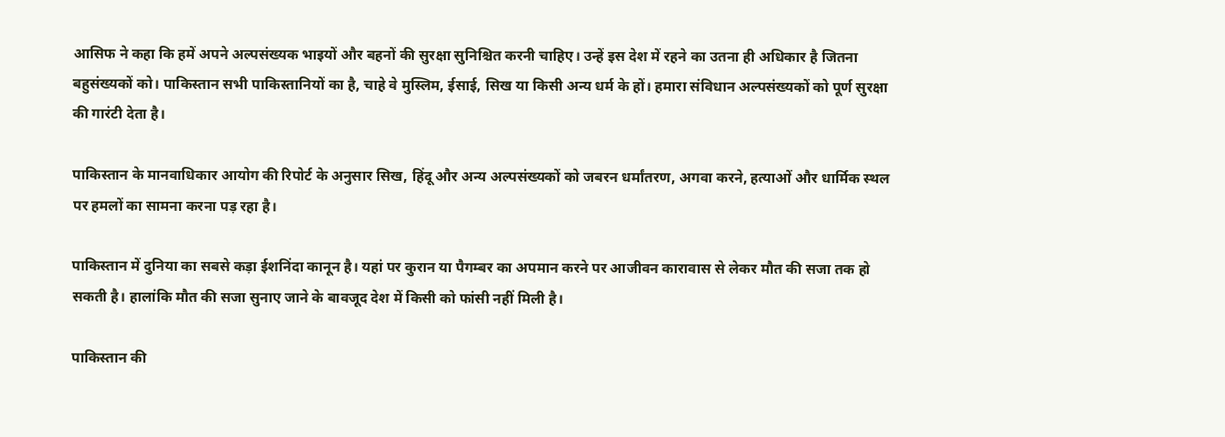आसिफ ने कहा कि हमें अपने अल्पसंख्यक भाइयों और बहनों की सुरक्षा सुनिश्चित करनी चाहिए। उन्हें इस देश में रहने का उतना ही अधिकार है जितना बहुसंख्यकों को। पाकिस्तान सभी पाकिस्तानियों का है, चाहे वे मुस्लिम, ईसाई, सिख या किसी अन्य धर्म के हों। हमारा संविधान अल्पसंख्यकों को पूर्ण सुरक्षा की गारंटी देता है।

पाकिस्तान के मानवाधिकार आयोग की रिपोर्ट के अनुसार सिख, हिंदू और अन्य अल्पसंख्यकों को जबरन धर्मांतरण, अगवा करने, हत्याओं और धार्मिक स्थल पर हमलों का सामना करना पड़ रहा है।

पाकिस्तान में दुनिया का सबसे कड़ा ईशनिंदा कानून है। यहां पर कुरान या पैगम्बर का अपमान करने पर आजीवन कारावास से लेकर मौत की सजा तक हो सकती है। हालांकि मौत की सजा सुनाए जाने के बावजूद देश में किसी को फांसी नहीं मिली है।

पाकिस्तान की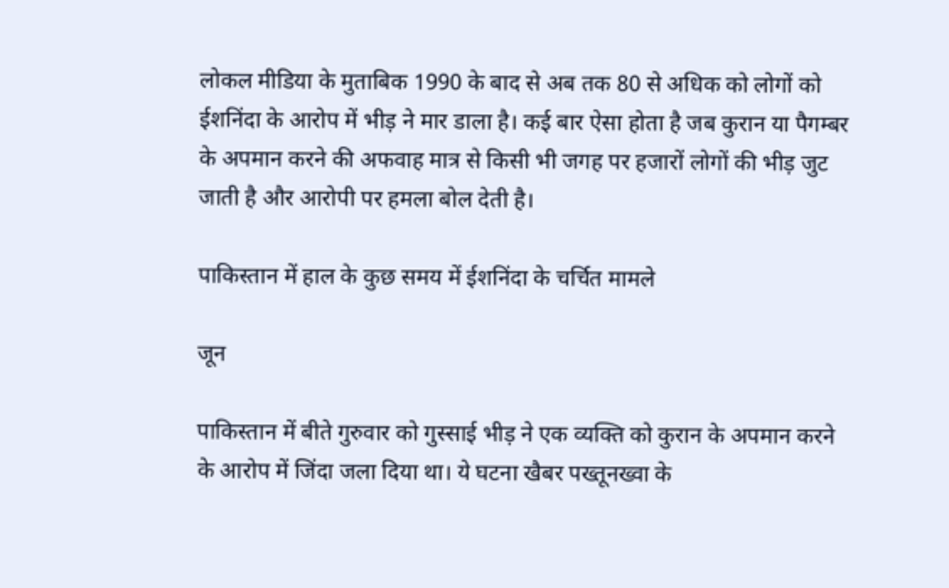लोकल मीडिया के मुताबिक 1990 के बाद से अब तक 80 से अधिक को लोगों को ईशनिंदा के आरोप में भीड़ ने मार डाला है। कई बार ऐसा होता है जब कुरान या पैगम्बर के अपमान करने की अफवाह मात्र से किसी भी जगह पर हजारों लोगों की भीड़ जुट जाती है और आरोपी पर हमला बोल देती है।

पाकिस्तान में हाल के कुछ समय में ईशनिंदा के चर्चित मामले

जून

पाकिस्तान में बीते गुरुवार को गुस्साई भीड़ ने एक व्यक्ति को कुरान के अपमान करने के आरोप में जिंदा जला दिया था। ये घटना खैबर पख्तूनख्वा के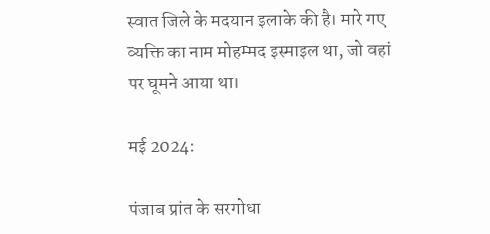स्वात जिले के मदयान इलाके की है। मारे गए व्यक्ति का नाम मोहम्मद इस्माइल था, जो वहां पर घूमने आया था।

मई 2024:

पंजाब प्रांत के सरगोधा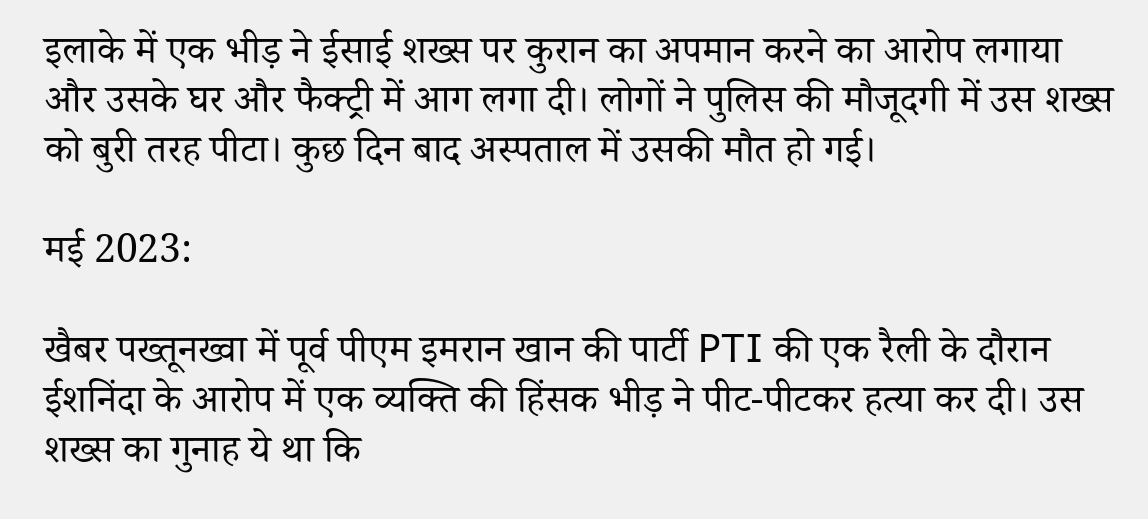इलाके में एक भीड़ ने ईसाई शख्स पर कुरान का अपमान करने का आरोप लगाया और उसके घर और फैक्ट्री में आग लगा दी। लोगों ने पुलिस की मौजूदगी में उस शख्स को बुरी तरह पीटा। कुछ दिन बाद अस्पताल में उसकी मौत हो गई।

मई 2023:

खैबर पख्तूनख्वा में पूर्व पीएम इमरान खान की पार्टी PTI की एक रैली के दौरान ईशनिंदा के आरोप में एक व्यक्ति की हिंसक भीड़ ने पीट-पीटकर हत्या कर दी। उस शख्स का गुनाह ये था कि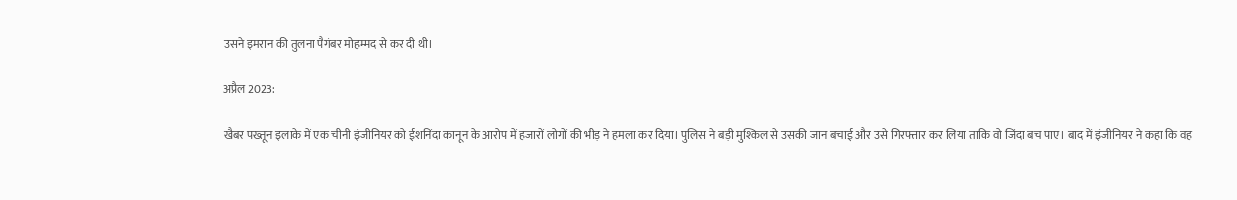उसने इमरान की तुलना पैगंबर मोहम्मद से कर दी थी।

अप्रैल 2023:

खैबर पख्तून इलाके में एक चीनी इंजीनियर को ईशनिंदा कानून के आरोप में हजारों लोगों की भीड़ ने हमला कर दिया। पुलिस ने बड़ी मुश्किल से उसकी जान बचाई और उसे गिरफ्तार कर लिया ताकि वो जिंदा बच पाए। बाद में इंजीनियर ने कहा कि वह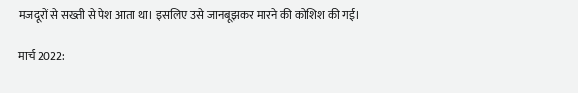मजदूरों से सख्ती से पेश आता था। इसलिए उसे जानबूझकर मारने की कोशिश की गई।

मार्च 2022: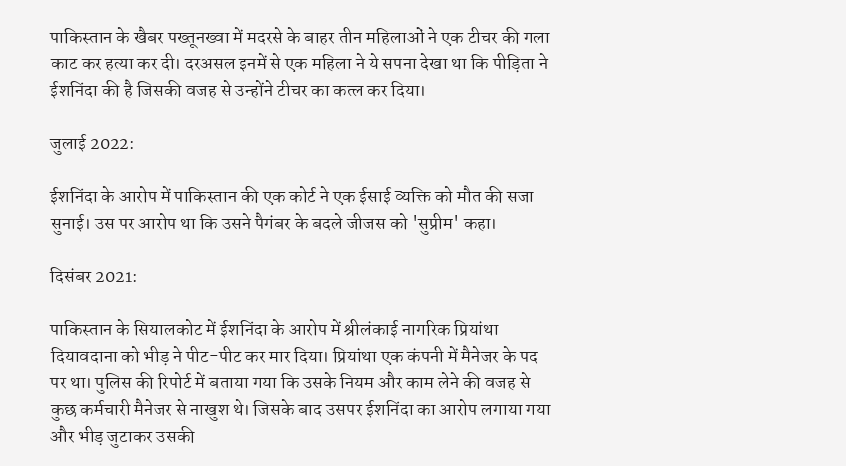पाकिस्तान के खैबर पख्तूनख्वा में मदरसे के बाहर तीन महिलाओं ने एक टीचर की गला काट कर हत्या कर दी। दरअसल इनमें से एक महिला ने ये सपना देखा था कि पीड़िता ने ईशनिंदा की है जिसकी वजह से उन्होंने टीचर का कत्ल कर दिया।

जुलाई 2022:

ईशनिंदा के आरोप में पाकिस्तान की एक कोर्ट ने एक ईसाई व्यक्ति को मौत की सजा सुनाई। उस पर आरोप था कि उसने पैगंबर के बदले जीजस को 'सुप्रीम' कहा।

दिसंबर 2021:

पाकिस्तान के सियालकोट में ईशनिंदा के आरोप में श्रीलंकाई नागरिक प्रियांथा दियावदाना को भीड़ ने पीट-पीट कर मार दिया। प्रियांथा एक कंपनी में मैनेजर के पद पर था। पुलिस की रिपोर्ट में बताया गया कि उसके नियम और काम लेने की वजह से कुछ कर्मचारी मैनेजर से नाखुश थे। जिसके बाद उसपर ईशनिंदा का आरोप लगाया गया और भीड़ जुटाकर उसकी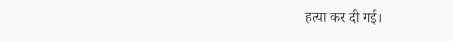हत्या कर दी गई।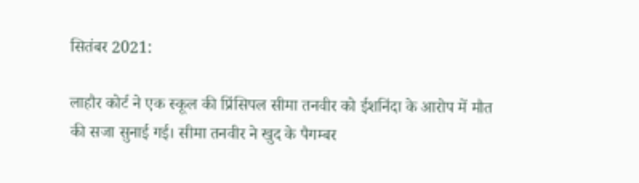सितंबर 2021:

लाहौर कोर्ट ने एक स्कूल की प्रिंसिपल सीमा तनवीर को ईशनिंदा के आरोप में मौत की सजा सुनाई गई। सीमा तनवीर ने खुद के पैगम्बर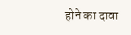होने का दावा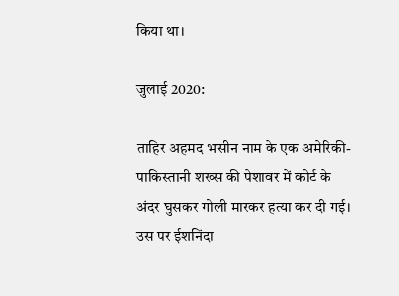किया था।

जुलाई 2020:

ताहिर अहमद भसीन नाम के एक अमेरिकी-पाकिस्तानी शख्स की पेशावर में कोर्ट के अंदर घुसकर गोली मारकर हत्या कर दी गई। उस पर ईशनिंदा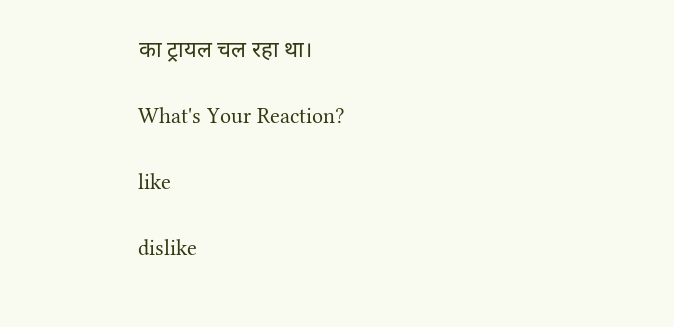का ट्रायल चल रहा था।

What's Your Reaction?

like

dislike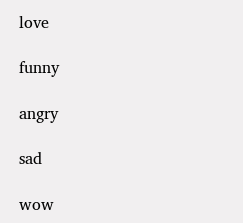love

funny

angry

sad

wow